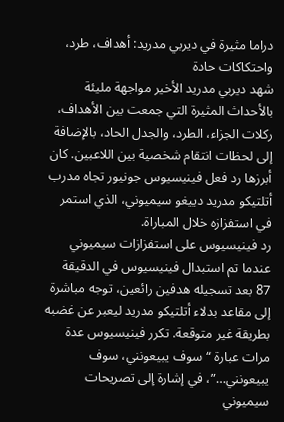دراما مثيرة في ديربي مدريد: أهداف، طرد، واحتكاكات حادة
شهد ديربي مدريد الأخير مواجهة مليئة بالأحداث المثيرة التي جمعت بين الأهداف، ركلات الجزاء، الطرد، والجدل الحاد، بالإضافة إلى لحظات انتقام شخصية بين اللاعبين. كان أبرزها رد فعل فينيسيوس جونيور تجاه مدرب أتلتيكو مدريد دييغو سيميوني، الذي استمر في استفزازه خلال المباراة.
رد فينيسيوس على استفزازات سيميوني
عندما تم استبدال فينيسيوس في الدقيقة 87 بعد تسجيله هدفين رائعين، توجه مباشرة إلى مقاعد بدلاء أتلتيكو مدريد ليعبر عن غضبه بطريقة غير متوقعة. تكرر فينيسيوس عدة مرات عبارة “سوف يبيعونني، سوف يبيعونني…”، في إشارة إلى تصريحات سيميوني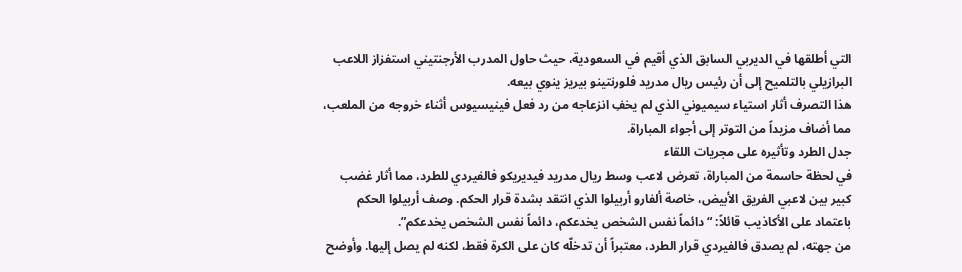التي أطلقها في الديربي السابق الذي أقيم في السعودية، حيث حاول المدرب الأرجنتيني استفزاز اللاعب البرازيلي بالتلميح إلى أن رئيس ريال مدريد فلورنتينو بيريز ينوي بيعه.
هذا التصرف أثار استياء سيميوني الذي لم يخفِ انزعاجه من رد فعل فينيسيوس أثناء خروجه من الملعب، مما أضاف مزيداً من التوتر إلى أجواء المباراة.
جدل الطرد وتأثيره على مجريات اللقاء
في لحظة حاسمة من المباراة، تعرض لاعب وسط ريال مدريد فيديريكو فالفيردي للطرد، مما أثار غضب كبير بين لاعبي الفريق الأبيض، خاصة ألفارو أربيلوا الذي انتقد بشدة قرار الحكم. وصف أربيلوا الحكم باعتماد على الأكاذيب قائلاً: “دائماً نفس الشخص يخدعكم، دائماً نفس الشخص يخدعكم”.
من جهته، لم يصدق فالفيردي قرار الطرد، معتبراً أن تدخلّه كان على الكرة فقط، لكنه لم يصل إليها. وأوضح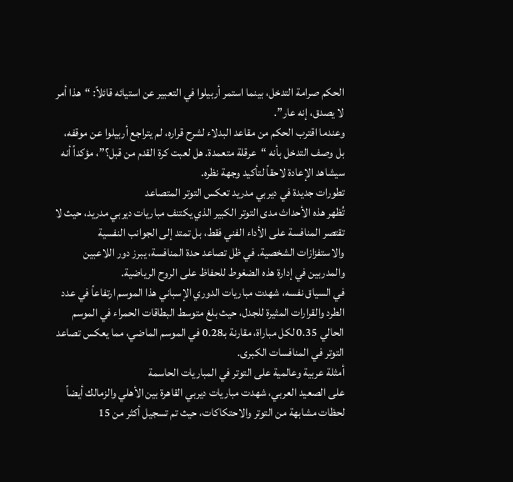الحكم صرامة التدخل، بينما استمر أربيلوا في التعبير عن استيائه قائلاً: “هذا أمر لا يصدق، إنه عار”.
وعندما اقترب الحكم من مقاعد البدلاء لشرح قراره، لم يتراجع أربيلوا عن موقفه، بل وصف التدخل بأنه “عرقلة متعمدة. هل لعبت كرة القدم من قبل؟”، مؤكداً أنه سيشاهد الإعادة لاحقاً لتأكيد وجهة نظره.
تطورات جديدة في ديربي مدريد تعكس التوتر المتصاعد
تُظهر هذه الأحداث مدى التوتر الكبير الذي يكتنف مباريات ديربي مدريد، حيث لا تقتصر المنافسة على الأداء الفني فقط، بل تمتد إلى الجوانب النفسية والاستفزازات الشخصية. في ظل تصاعد حدة المنافسة، يبرز دور اللاعبين والمدربين في إدارة هذه الضغوط للحفاظ على الروح الرياضية.
في السياق نفسه، شهدت مباريات الدوري الإسباني هذا الموسم ارتفاعاً في عدد الطرد والقرارات المثيرة للجدل، حيث بلغ متوسط البطاقات الحمراء في الموسم الحالي 0.35 لكل مباراة، مقارنة بـ0.28 في الموسم الماضي، مما يعكس تصاعد التوتر في المنافسات الكبرى.
أمثلة عربية وعالمية على التوتر في المباريات الحاسمة
على الصعيد العربي، شهدت مباريات ديربي القاهرة بين الأهلي والزمالك أيضاً لحظات مشابهة من التوتر والاحتكاكات، حيث تم تسجيل أكثر من 15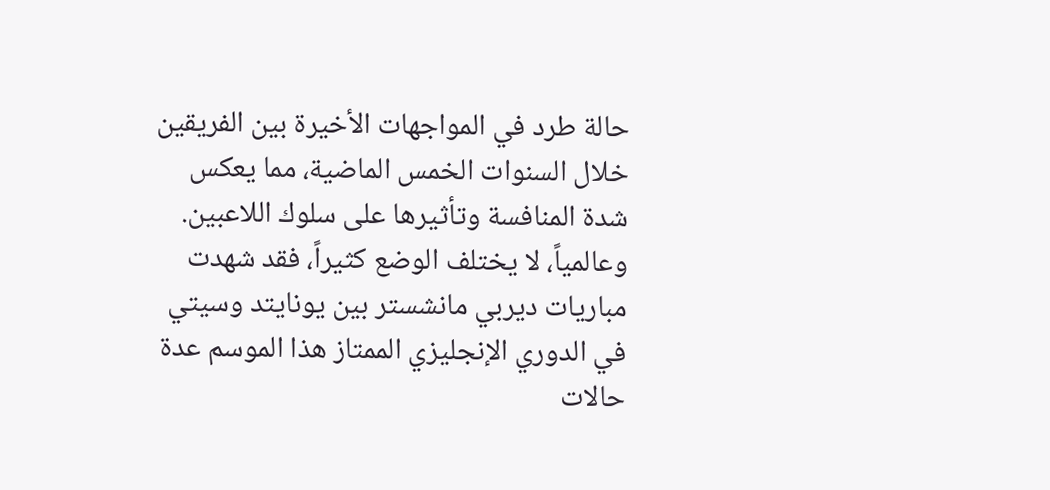حالة طرد في المواجهات الأخيرة بين الفريقين خلال السنوات الخمس الماضية، مما يعكس شدة المنافسة وتأثيرها على سلوك اللاعبين.
وعالمياً، لا يختلف الوضع كثيراً، فقد شهدت مباريات ديربي مانشستر بين يونايتد وسيتي في الدوري الإنجليزي الممتاز هذا الموسم عدة حالات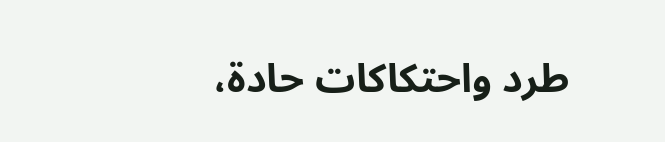طرد واحتكاكات حادة،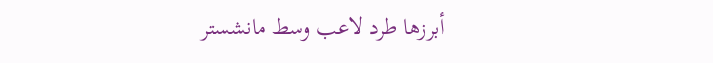أبرزها طرد لاعب وسط مانشستر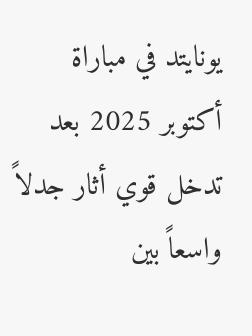يونايتد في مباراة أكتوبر 2025 بعد تدخل قوي أثار جدلاً واسعاً بين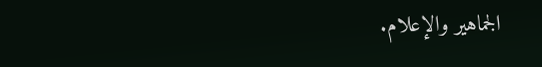الجماهير والإعلام.